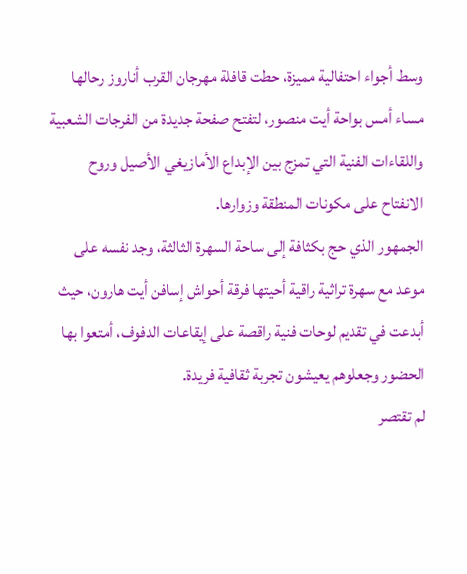وسط أجواء احتفالية مميزة، حطت قافلة مهرجان القرب أناروز رحالها مساء أمس بواحة أيت منصور، لتفتح صفحة جديدة من الفرجات الشعبية واللقاءات الفنية التي تمزج بين الإبداع الأمازيغي الأصيل وروح الانفتاح على مكونات المنطقة وزوارها.
الجمهور الذي حج بكثافة إلى ساحة السهرة الثالثة، وجد نفسه على موعد مع سهرة تراثية راقية أحيتها فرقة أحواش إسافن أيت هارون، حيث أبدعت في تقديم لوحات فنية راقصة على إيقاعات الدفوف، أمتعوا بها الحضور وجعلوهم يعيشون تجربة ثقافية فريدة.
لم تقتصر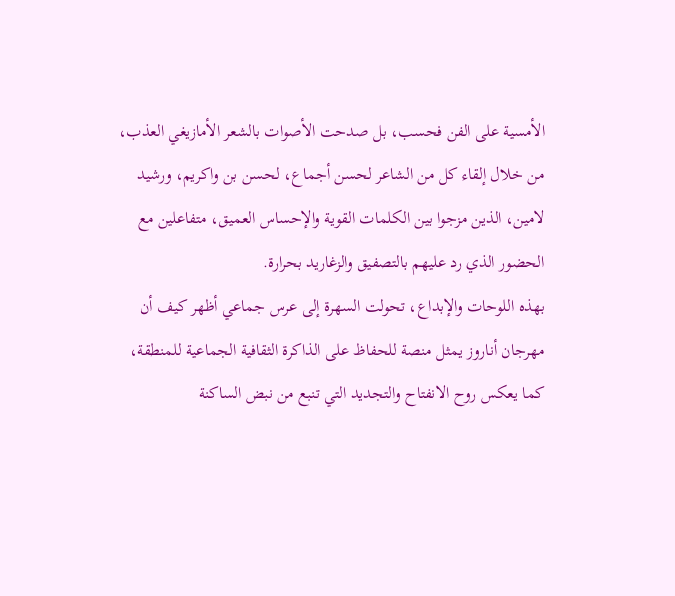الأمسية على الفن فحسب، بل صدحت الأصوات بالشعر الأمازيغي العذب، من خلال إلقاء كل من الشاعر لحسن أجماع، لحسن بن واكريم، ورشيد لامين، الذين مزجوا بين الكلمات القوية والإحساس العميق، متفاعلين مع الحضور الذي رد عليهم بالتصفيق والزغاريد بحرارة.
بهذه اللوحات والإبداع، تحولت السهرة إلى عرس جماعي أظهر كيف أن مهرجان أناروز يمثل منصة للحفاظ على الذاكرة الثقافية الجماعية للمنطقة، كما يعكس روح الانفتاح والتجديد التي تنبع من نبض الساكنة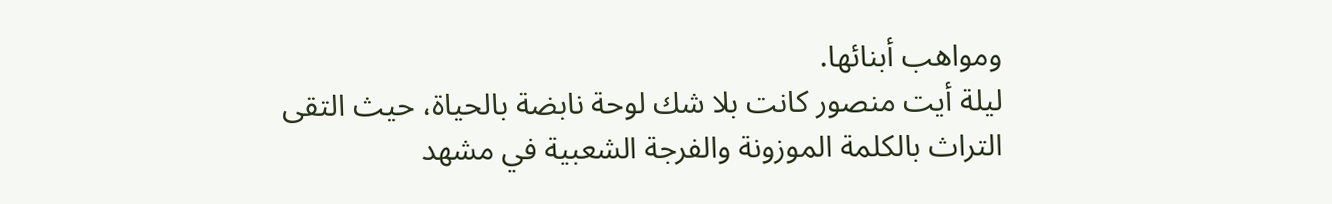ومواهب أبنائها.
ليلة أيت منصور كانت بلا شك لوحة نابضة بالحياة، حيث التقى التراث بالكلمة الموزونة والفرجة الشعبية في مشهد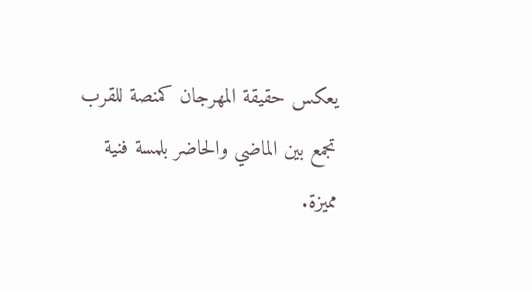يعكس حقيقة المهرجان كمنصة للقرب تجمع بين الماضي والحاضر بلمسة فنية مميزة.